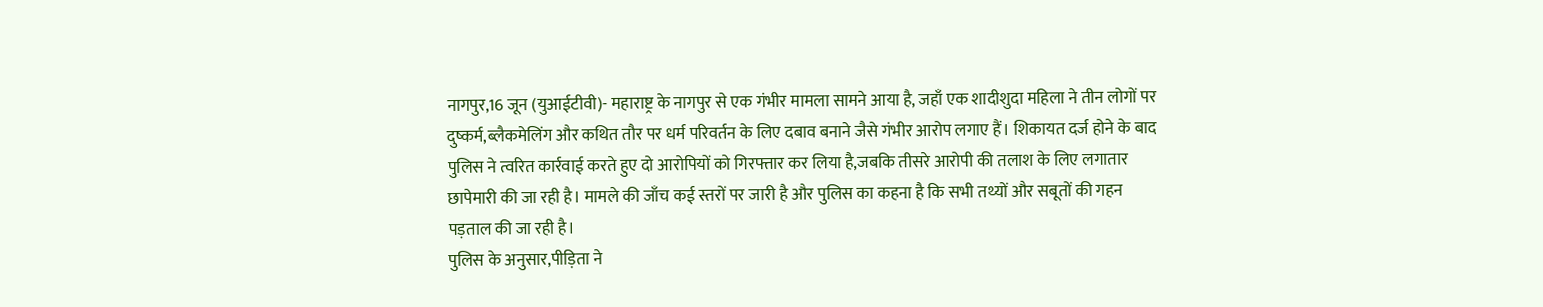नागपुर,16 जून (युआईटीवी)- महाराष्ट्र के नागपुर से एक गंभीर मामला सामने आया है, जहाँ एक शादीशुदा महिला ने तीन लोगों पर दुष्कर्म,ब्लैकमेलिंग और कथित तौर पर धर्म परिवर्तन के लिए दबाव बनाने जैसे गंभीर आरोप लगाए हैं। शिकायत दर्ज होने के बाद पुलिस ने त्वरित कार्रवाई करते हुए दो आरोपियों को गिरफ्तार कर लिया है,जबकि तीसरे आरोपी की तलाश के लिए लगातार छापेमारी की जा रही है। मामले की जाँच कई स्तरों पर जारी है और पुलिस का कहना है कि सभी तथ्यों और सबूतों की गहन पड़ताल की जा रही है।
पुलिस के अनुसार,पीड़िता ने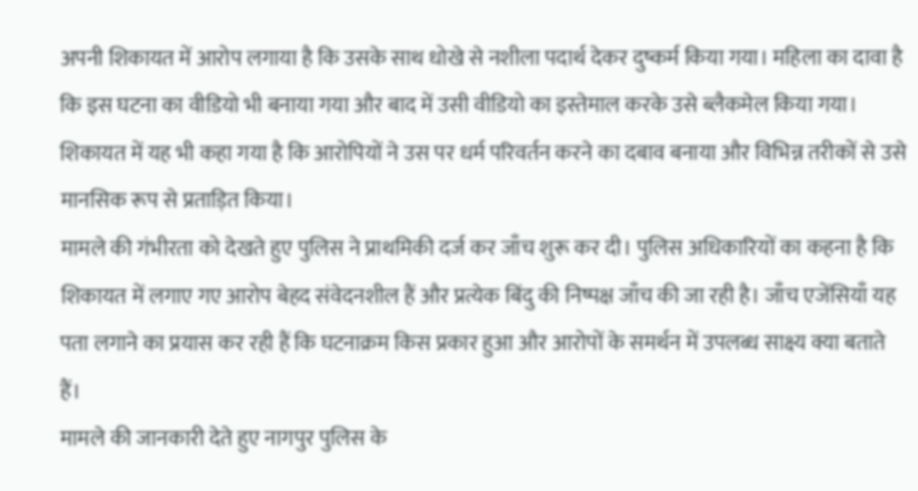अपनी शिकायत में आरोप लगाया है कि उसके साथ धोखे से नशीला पदार्थ देकर दुष्कर्म किया गया। महिला का दावा है कि इस घटना का वीडियो भी बनाया गया और बाद में उसी वीडियो का इस्तेमाल करके उसे ब्लैकमेल किया गया। शिकायत में यह भी कहा गया है कि आरोपियों ने उस पर धर्म परिवर्तन करने का दबाव बनाया और विभिन्न तरीकों से उसे मानसिक रूप से प्रताड़ित किया।
मामले की गंभीरता को देखते हुए पुलिस ने प्राथमिकी दर्ज कर जाँच शुरू कर दी। पुलिस अधिकारियों का कहना है कि शिकायत में लगाए गए आरोप बेहद संवेदनशील हैं और प्रत्येक बिंदु की निष्पक्ष जाँच की जा रही है। जाँच एजेंसियाँ यह पता लगाने का प्रयास कर रही हैं कि घटनाक्रम किस प्रकार हुआ और आरोपों के समर्थन में उपलब्ध साक्ष्य क्या बताते हैं।
मामले की जानकारी देते हुए नागपुर पुलिस के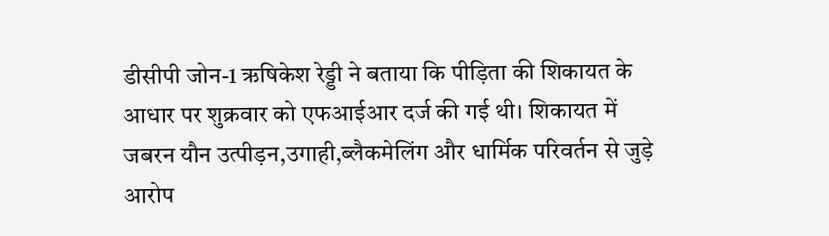डीसीपी जोन-1 ऋषिकेश रेड्डी ने बताया कि पीड़िता की शिकायत के आधार पर शुक्रवार को एफआईआर दर्ज की गई थी। शिकायत में जबरन यौन उत्पीड़न,उगाही,ब्लैकमेलिंग और धार्मिक परिवर्तन से जुड़े आरोप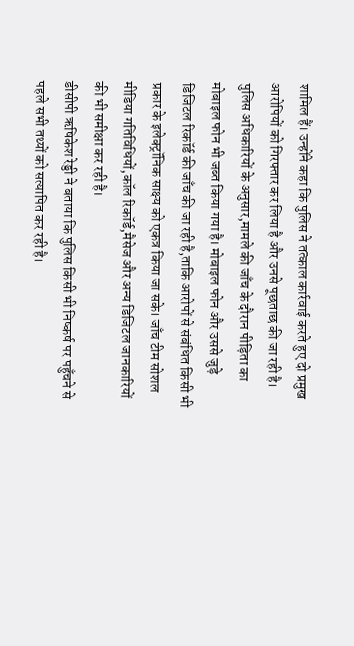शामिल हैं। उन्होंने कहा कि पुलिस ने तत्काल कार्रवाई करते हुए दो प्रमुख आरोपियों को गिरफ्तार कर लिया है और उनसे पूछताछ की जा रही है।
पुलिस अधिकारियों के अनुसार,मामले की जाँच के दौरान पीड़िता का मोबाइल फोन भी जब्त किया गया है। मोबाइल फोन और उससे जुड़े डिजिटल रिकॉर्ड की जाँच की जा रही है,ताकि आरोपों से संबंधित किसी भी प्रकार के इलेक्ट्रॉनिक साक्ष्य को एकत्र किया जा सके। जाँच टीम सोशल मीडिया गतिविधियों,कॉल रिकॉर्ड,मैसेज और अन्य डिजिटल जानकारियों की भी समीक्षा कर रही है।
डीसीपी ऋषिकेश रेड्डी ने बताया कि पुलिस किसी भी निष्कर्ष पर पहुँचने से पहले सभी तथ्यों को सत्यापित कर रही है।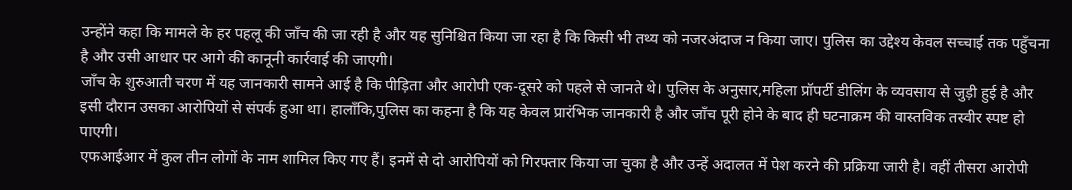उन्होंने कहा कि मामले के हर पहलू की जाँच की जा रही है और यह सुनिश्चित किया जा रहा है कि किसी भी तथ्य को नजरअंदाज न किया जाए। पुलिस का उद्देश्य केवल सच्चाई तक पहुँचना है और उसी आधार पर आगे की कानूनी कार्रवाई की जाएगी।
जाँच के शुरुआती चरण में यह जानकारी सामने आई है कि पीड़िता और आरोपी एक-दूसरे को पहले से जानते थे। पुलिस के अनुसार,महिला प्रॉपर्टी डीलिंग के व्यवसाय से जुड़ी हुई है और इसी दौरान उसका आरोपियों से संपर्क हुआ था। हालाँकि,पुलिस का कहना है कि यह केवल प्रारंभिक जानकारी है और जाँच पूरी होने के बाद ही घटनाक्रम की वास्तविक तस्वीर स्पष्ट हो पाएगी।
एफआईआर में कुल तीन लोगों के नाम शामिल किए गए हैं। इनमें से दो आरोपियों को गिरफ्तार किया जा चुका है और उन्हें अदालत में पेश करने की प्रक्रिया जारी है। वहीं तीसरा आरोपी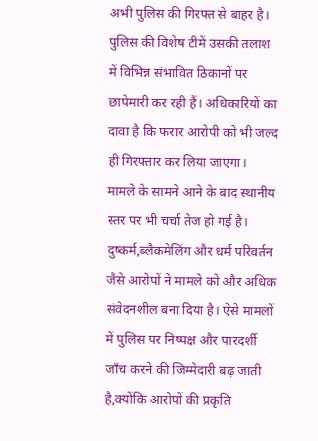अभी पुलिस की गिरफ्त से बाहर है। पुलिस की विशेष टीमें उसकी तलाश में विभिन्न संभावित ठिकानों पर छापेमारी कर रही हैं। अधिकारियों का दावा है कि फरार आरोपी को भी जल्द ही गिरफ्तार कर लिया जाएगा।
मामले के सामने आने के बाद स्थानीय स्तर पर भी चर्चा तेज हो गई है। दुष्कर्म,ब्लैकमेलिंग और धर्म परिवर्तन जैसे आरोपों ने मामले को और अधिक संवेदनशील बना दिया है। ऐसे मामलों में पुलिस पर निष्पक्ष और पारदर्शी जाँच करने की जिम्मेदारी बढ़ जाती है,क्योंकि आरोपों की प्रकृति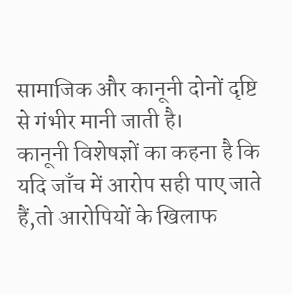सामाजिक और कानूनी दोनों दृष्टि से गंभीर मानी जाती है।
कानूनी विशेषज्ञों का कहना है कि यदि जाँच में आरोप सही पाए जाते हैं,तो आरोपियों के खिलाफ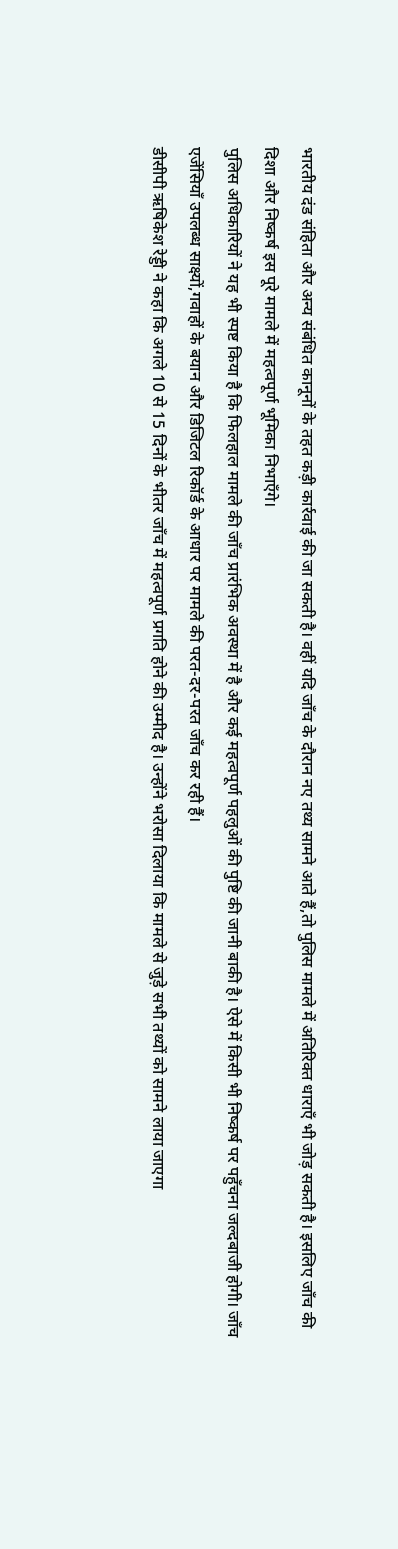भारतीय दंड संहिता और अन्य संबंधित कानूनों के तहत कड़ी कार्रवाई की जा सकती है। वहीं यदि जाँच के दौरान नए तथ्य सामने आते हैं,तो पुलिस मामले में अतिरिक्त धाराएँ भी जोड़ सकती है। इसलिए जाँच की दिशा और निष्कर्ष इस पूरे मामले में महत्वपूर्ण भूमिका निभाएँगे।
पुलिस अधिकारियों ने यह भी स्पष्ट किया है कि फिलहाल मामले की जाँच प्रारंभिक अवस्था में है और कई महत्वपूर्ण पहलुओं की पुष्टि की जानी बाकी है। ऐसे में किसी भी निष्कर्ष पर पहुँचना जल्दबाजी होगी। जाँच एजेंसियाँ उपलब्ध साक्ष्यों,गवाहों के बयान और डिजिटल रिकॉर्ड के आधार पर मामले की परत-दर-परत जाँच कर रही हैं।
डीसीपी ऋषिकेश रेड्डी ने कहा कि अगले 10 से 15 दिनों के भीतर जाँच में महत्वपूर्ण प्रगति होने की उम्मीद है। उन्होंने भरोसा दिलाया कि मामले से जुड़े सभी तथ्यों को सामने लाया जाएगा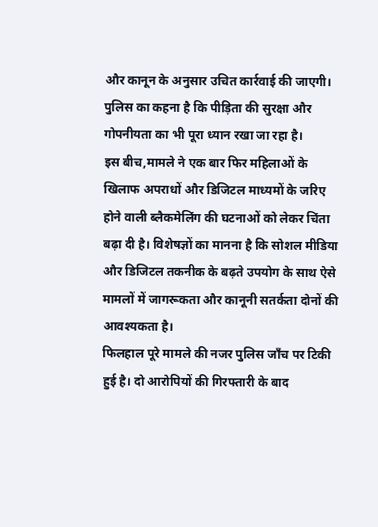और कानून के अनुसार उचित कार्रवाई की जाएगी। पुलिस का कहना है कि पीड़िता की सुरक्षा और गोपनीयता का भी पूरा ध्यान रखा जा रहा है।
इस बीच,मामले ने एक बार फिर महिलाओं के खिलाफ अपराधों और डिजिटल माध्यमों के जरिए होने वाली ब्लैकमेलिंग की घटनाओं को लेकर चिंता बढ़ा दी है। विशेषज्ञों का मानना है कि सोशल मीडिया और डिजिटल तकनीक के बढ़ते उपयोग के साथ ऐसे मामलों में जागरूकता और कानूनी सतर्कता दोनों की आवश्यकता है।
फिलहाल पूरे मामले की नजर पुलिस जाँच पर टिकी हुई है। दो आरोपियों की गिरफ्तारी के बाद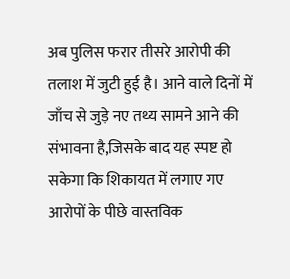अब पुलिस फरार तीसरे आरोपी की तलाश में जुटी हुई है। आने वाले दिनों में जाँच से जुड़े नए तथ्य सामने आने की संभावना है,जिसके बाद यह स्पष्ट हो सकेगा कि शिकायत में लगाए गए आरोपों के पीछे वास्तविक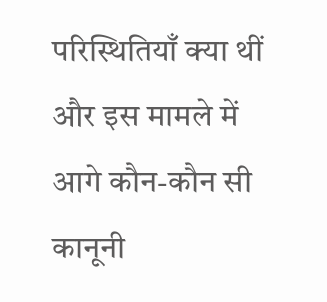परिस्थितियाँ क्या थीं और इस मामले में आगे कौन-कौन सी कानूनी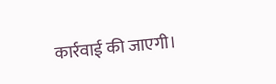कार्रवाई की जाएगी।